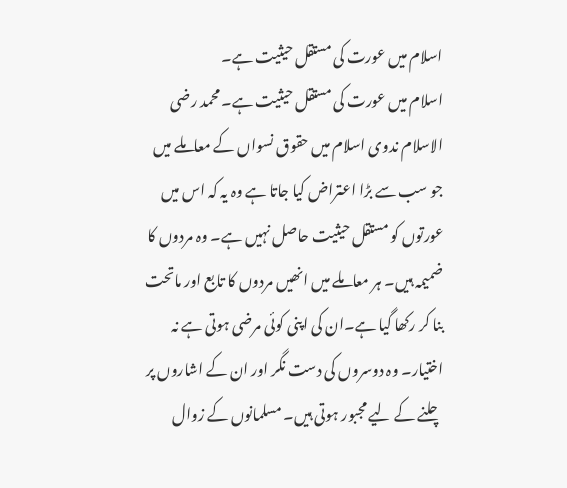اسلام میں عورت کی مستقل حیثیت ہے۔
اسلام میں عورت کی مستقل حیثیت ہے۔ محمد رضی الاسلام ندوی اسلام میں حقوق نسواں کے معاملے میں جو سب سے بڑا اعتراض کیا جاتا ہے وہ یہ کہ اس میں عورتوں کو مستقل حیثیت حاصل نہیں ہے۔ وہ مردوں کا ضمیمہ ہیں۔ ہر معاملے میں انھیں مردوں کا تابع اور ماتحت بنا کر رکھا گیا ہے۔ان کی اپنی کوئی مرضی ہوتی ہے نہ اختیار۔ وہ دوسروں کی دست نگر اور ان کے اشاروں پر چلنے کے لیے مجبور ہوتی ہیں۔ مسلمانوں کے زوال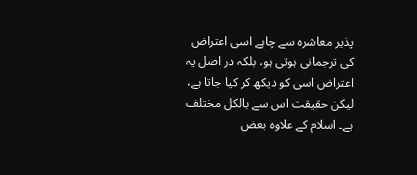پذیر معاشرہ سے چاہے اسی اعتراض کی ترجمانی ہوتی ہو، بلکہ در اصل یہ اعتراض اسی کو دیکھ کر کیا جاتا ہے، لیکن حقیقت اس سے بالکل مختلف ہے۔ اسلام کے علاوہ بعض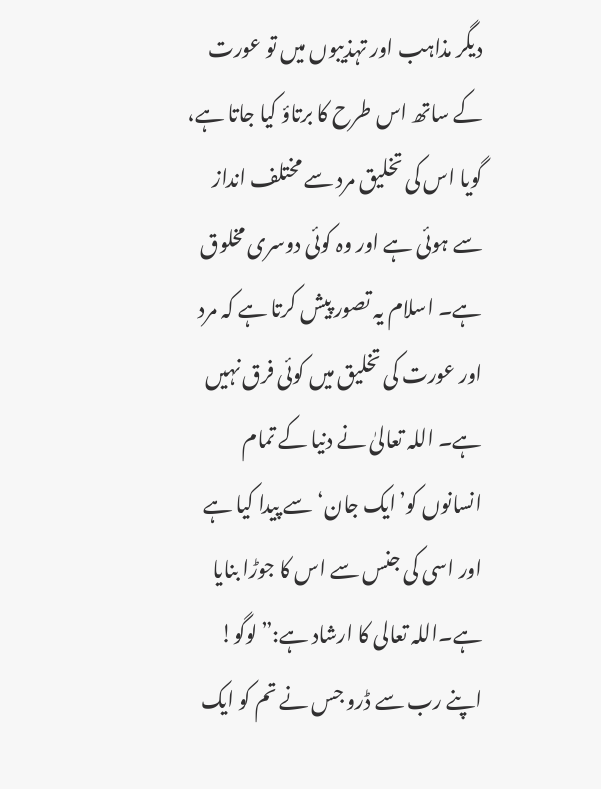دیگر مذاہب اور تہذیبوں میں تو عورت کے ساتھ اس طرح کا برتاؤ کیا جاتا ہے، گویا اس کی تخلیق مرد سے مختلف انداز سے ہوئی ہے اور وہ کوئی دوسری مخلوق ہے۔ اسلام یہ تصور پیش کرتا ہے کہ مرد اور عورت کی تخلیق میں کوئی فرق نہیں ہے۔ اللہ تعالیٰ نے دنیا کے تمام انسانوں کو’ایک جان‘ سے پیدا کیا ہے اور اسی کی جنس سے اس کا جوڑا بنایا ہے۔اللہ تعالی کا ارشاد ہے:”لوگو! اپنے رب سے ڈرو جس نے تم کو ایک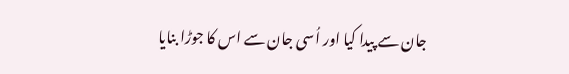جان سے پیدا کیا اور اُسی جان سے اس کا جوڑا بنایا